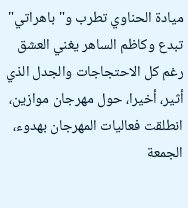ميادة الحناوي تطرب و"باهراتي" تبدع وكاظم الساهر يغني العشق رغم كل الاحتجاجات والجدل الذي أثير، أخيرا، حول مهرجان موازين، انطلقت فعاليات المهرجان بهدوء، الجمعة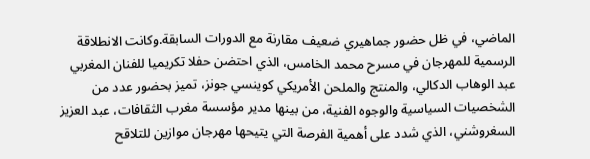الماضي، في ظل حضور جماهيري ضعيف مقارنة مع الدورات السابقة.وكانت الانطلاقة الرسمية للمهرجان في مسرح محمد الخامس، الذي احتضن حفلا تكريميا للفنان المغربي عبد الوهاب الدكالي، والمنتج والملحن الأمريكي كوينسي جونز، تميز بحضور عدد من الشخصيات السياسية والوجوه الفنية، من بينها مدير مؤسسة مغرب الثقافات، عبد العزيز السغروشني، الذي شدد على أهمية الفرصة التي يتيحها مهرجان موازين للتلاقح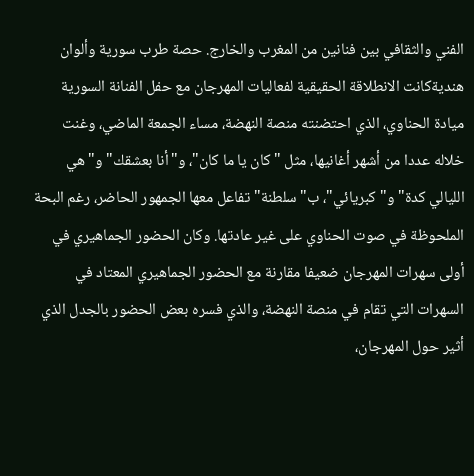الفني والثقافي بين فنانين من المغرب والخارج. حصة طرب سورية وألوان هنديةكانت الانطلاقة الحقيقية لفعاليات المهرجان مع حفل الفنانة السورية ميادة الحناوي، الذي احتضنته منصة النهضة، مساء الجمعة الماضي، وغنت خلاله عددا من أشهر أغانيها، مثل "كان يا ما كان"، و"أنا بعشقك" و"هي الليالي كدة" و"كبريائي"، ب"سلطنة" تفاعل معها الجمهور الحاضر، رغم البحة الملحوظة في صوت الحناوي على غير عادتها. وكان الحضور الجماهيري في أولى سهرات المهرجان ضعيفا مقارنة مع الحضور الجماهيري المعتاد في السهرات التي تقام في منصة النهضة، والذي فسره بعض الحضور بالجدل الذي أثير حول المهرجان،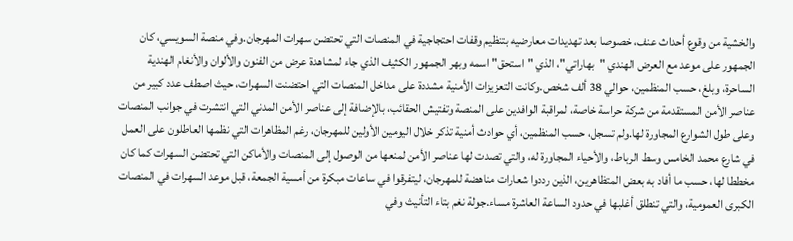والخشية من وقوع أحداث عنف، خصوصا بعد تهديدات معارضيه بتنظيم وقفات احتجاجية في المنصات التي تحتضن سهرات المهرجان.وفي منصة السويسي، كان الجمهور على موعد مع العرض الهندي "بهاراتي"، الذي "استحق" اسمه وبهر الجمهور الكثيف الذي جاء لمشاهدة عرض من الفنون والألوان والأنغام الهندية الساحرة، وبلغ، حسب المنظمين، حوالي 38 ألف شخص.وكانت التعزيزات الأمنية مشددة على مداخل المنصات التي احتضنت السهرات، حيث اصطف عدد كبير من عناصر الأمن المستقدمة من شركة حراسة خاصة، لمراقبة الوافدين على المنصة وتفتيش الحقائب، بالإضافة إلى عناصر الأمن المدني التي انتشرت في جوانب المنصات وعلى طول الشوارع المجاورة لها.ولم تسجل، حسب المنظمين، أي حوادث أمنية تذكر خلال اليومين الأولين للمهرجان، رغم المظاهرات التي نظمها العاطلون على العمل في شارع محمد الخامس وسط الرباط، والأحياء المجاورة له، والتي تصدت لها عناصر الأمن لمنعها من الوصول إلى المنصات والأماكن التي تحتضن السهرات كما كان مخططا لها، حسب ما أفاد به بعض المتظاهرين، الذين رددوا شعارات مناهضة للمهرجان، ليتفرقوا في ساعات مبكرة من أمسية الجمعة، قبل موعد السهرات في المنصات الكبرى العمومية، والتي تنطلق أغلبها في حدود الساعة العاشرة مساء.جولة نغم بتاء التأنيث وفي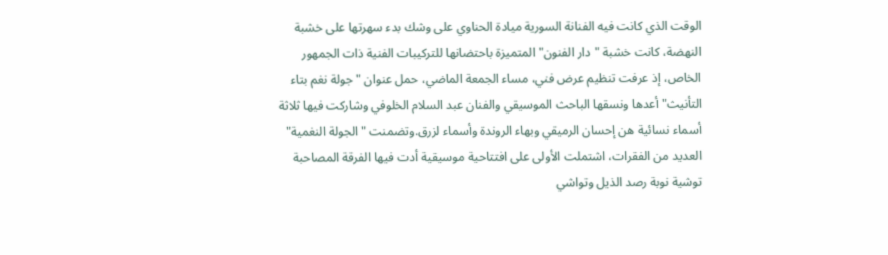الوقت الذي كانت فيه الفنانة السورية ميادة الحناوي على وشك بدء سهرتها على خشبة النهضة، كانت خشبة "دار الفنون" المتميزة باحتضانها للتركيبات الفنية ذات الجمهور الخاص، إذ عرفت تنظيم عرض فني، مساء الجمعة الماضي، حمل عنوان "جولة نغم بتاء التأنيث" أعدها ونسقها الباحث الموسيقي والفنان عبد السلام الخلوفي وشاركت فيها ثلاثة أسماء نسائية هن إحسان الرميقي وبهاء الروندة وأسماء لزرق.وتضمنت "الجولة النغمية" العديد من الفقرات، اشتملت الأولى على افتتاحية موسيقية أدت فيها الفرقة المصاحبة توشية نوبة رصد الذيل وتواشي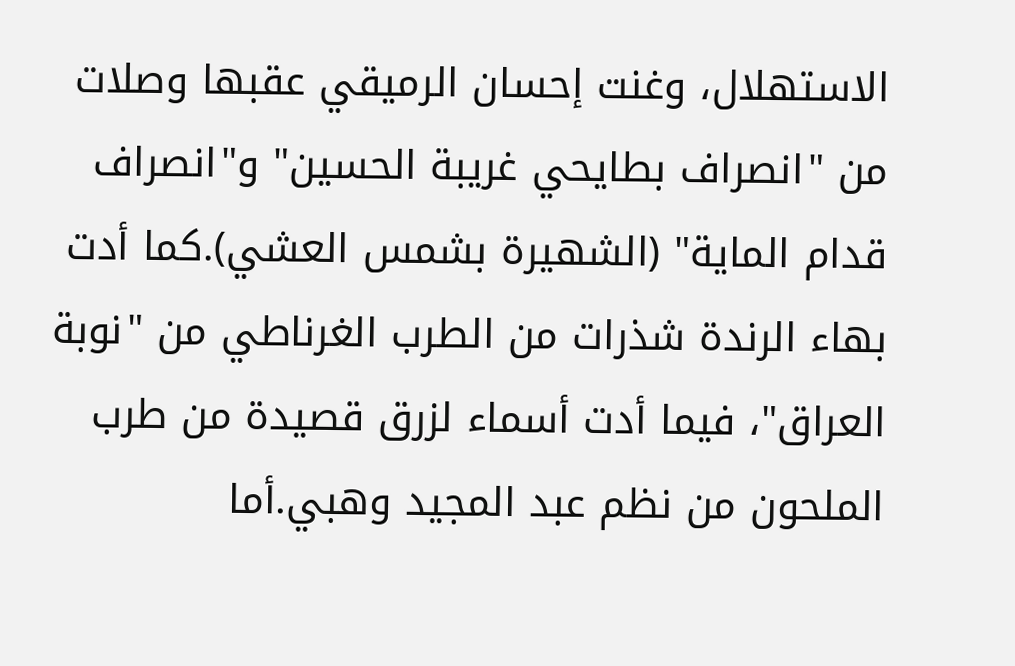الاستهلال، وغنت إحسان الرميقي عقبها وصلات من "انصراف بطايحي غريبة الحسين" و"انصراف قدام الماية" (الشهيرة بشمس العشي).كما أدت بهاء الرندة شذرات من الطرب الغرناطي من "نوبة العراق"، فيما أدت أسماء لزرق قصيدة من طرب الملحون من نظم عبد المجيد وهبي.أما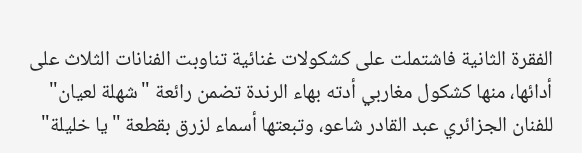الفقرة الثانية فاشتملت على كشكولات غنائية تناوبت الفنانات الثلاث على أدائها، منها كشكول مغاربي أدته بهاء الرندة تضمن رائعة "شهلة لعيان" للفنان الجزائري عبد القادر شاعو، وتبعتها أسماء لزرق بقطعة "يا خليلة"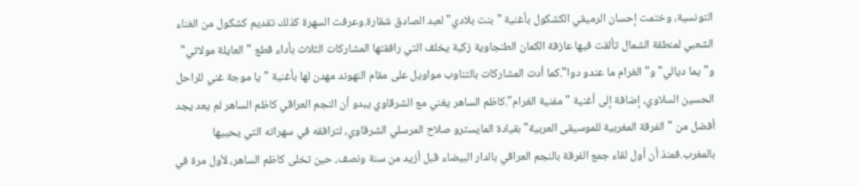التونسية، وختمت إحسان الرميقي الكشكول بأغنية "بنت بلادي" لعبد الصادق شقارة.وعرفت السهرة كذلك تقديم كشكول من الغناء الشعبي لمنطقة الشمال تألقت فيها عازفة الكمان الطنجاوية زكية يخلف التي رافقتها المشاركات الثلاث بأداء قطع "العايلة مولاتي" و"يما ديالي" و"الغرام ما عندو دوا".كما أدت المشاركات بالتناوب مواويل على مقام النهوند مهدن لها بأغنية "يا موجة غني للراحل الحسين السلاوي، إضافة إلى أغنية "مفنية الغرام".كاظم الساهر يغني مع الشرقاوي يبدو أن النجم العراقي كاظم الساهر لم يعد يجد أفضل من "الفرقة المغربية للموسيقى العربية" بقيادة المايسترو صلاح المرسلي الشرقاوي، لترافقه في سهراته التي يحييها بالمغرب.فمنذ أن أول لقاء جمع الفرقة بالنجم العراقي بالدار البيضاء قبل أزيد من سنة ونصف، حين تخلى كاظم الساهر، لأول مرة في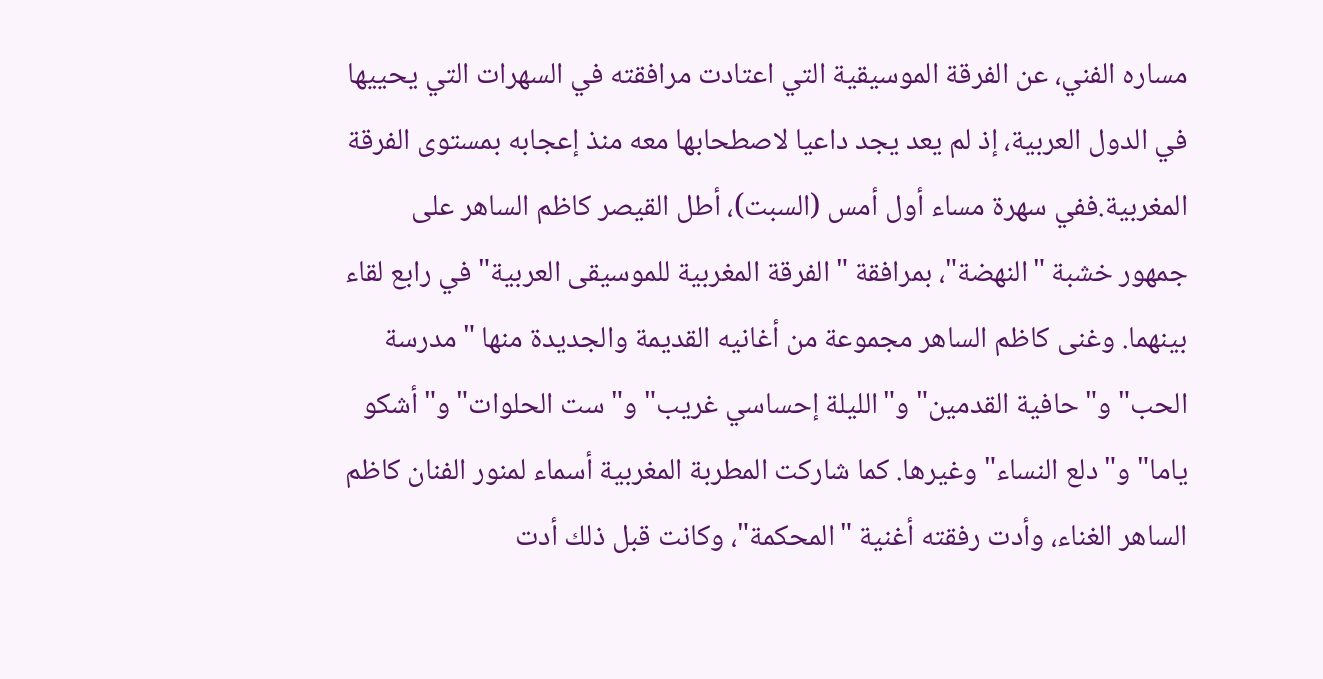مساره الفني، عن الفرقة الموسيقية التي اعتادت مرافقته في السهرات التي يحييها في الدول العربية، إذ لم يعد يجد داعيا لاصطحابها معه منذ إعجابه بمستوى الفرقة المغربية.ففي سهرة مساء أول أمس (السبت)، أطل القيصر كاظم الساهر على جمهور خشبة "النهضة"، بمرافقة "الفرقة المغربية للموسيقى العربية" في رابع لقاء بينهما. وغنى كاظم الساهر مجموعة من أغانيه القديمة والجديدة منها "مدرسة الحب" و"حافية القدمين" و"الليلة إحساسي غريب" و"ست الحلوات" و"أشكو ياما" و"دلع النساء" وغيرها. كما شاركت المطربة المغربية أسماء لمنور الفنان كاظم الساهر الغناء، وأدت رفقته أغنية "المحكمة"، وكانت قبل ذلك أدت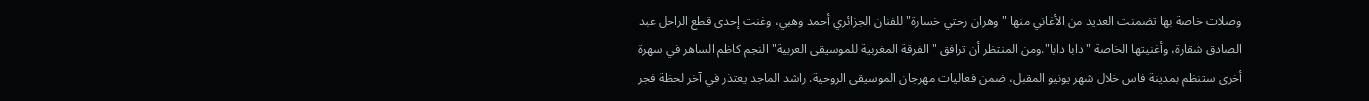وصلات خاصة بها تضمنت العديد من الأغاني منها "وهران رحتي خسارة" للفنان الجزائري أحمد وهبي، وغنت إحدى قطع الراحل عبد الصادق شقارة، وأغنيتها الخاصة "دابا دابا".ومن المنتظر أن ترافق "الفرقة المغربية للموسيقى العربية" النجم كاظم الساهر في سهرة أخرى ستنظم بمدينة فاس خلال شهر يونيو المقبل، ضمن فعاليات مهرجان الموسيقى الروحية. راشد الماجد يعتذر في آخر لحظة فجر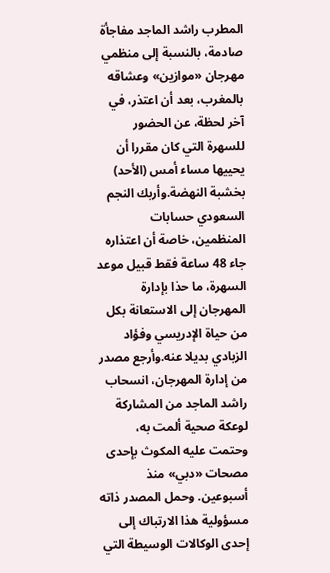المطرب راشد الماجد مفاجأة صادمة، بالنسبة إلى منظمي مهرجان «موازين» وعشاقه بالمغرب، بعد أن اعتذر، في آخر لحظة، عن الحضور للسهرة التي كان مقررا أن يحييها مساء أمس (الأحد) بخشبة النهضة.وأربك النجم السعودي حسابات المنظمين، خاصة أن اعتذاره جاء 48 ساعة فقط قبيل موعد السهرة، ما حذا بإدارة المهرجان إلى الاستعانة بكل من حياة الإدريسي وفؤاد الزبادي بديلا عنه.وأرجع مصدر من إدارة المهرجان، انسحاب راشد الماجد من المشاركة لوعكة صحية ألمت به، وحتمت عليه المكوث بإحدى مصحات «دبي» منذ أسبوعين. وحمل المصدر ذاته مسؤولية هذا الارتباك إلى إحدى الوكالات الوسيطة التي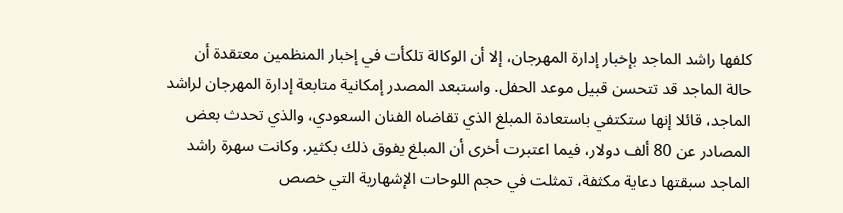كلفها راشد الماجد بإخبار إدارة المهرجان، إلا أن الوكالة تلكأت في إخبار المنظمين معتقدة أن حالة الماجد قد تتحسن قبيل موعد الحفل. واستبعد المصدر إمكانية متابعة إدارة المهرجان لراشد الماجد، قائلا إنها ستكتفي باستعادة المبلغ الذي تقاضاه الفنان السعودي، والذي تحدث بعض المصادر عن 80 ألف دولار، فيما اعتبرت أخرى أن المبلغ يفوق ذلك بكثير. وكانت سهرة راشد الماجد سبقتها دعاية مكثفة، تمثلت في حجم اللوحات الإشهارية التي خصص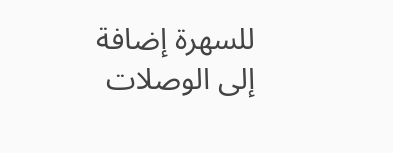للسهرة إضافة إلى الوصلات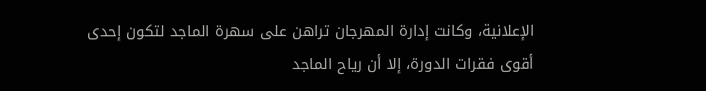الإعلانية، وكانت إدارة المهرجان تراهن على سهرة الماجد لتكون إحدى أقوى فقرات الدورة، إلا أن رياح الماجد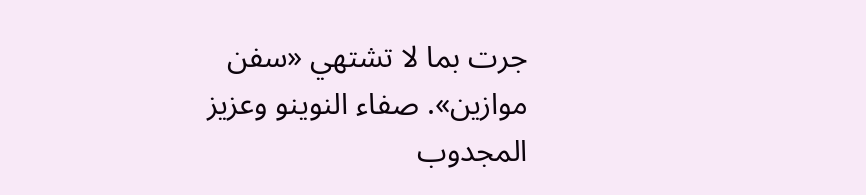جرت بما لا تشتهي «سفن موازين». صفاء النوينو وعزيز المجدوب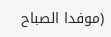(موفدا الصباح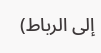إلى الرباط)